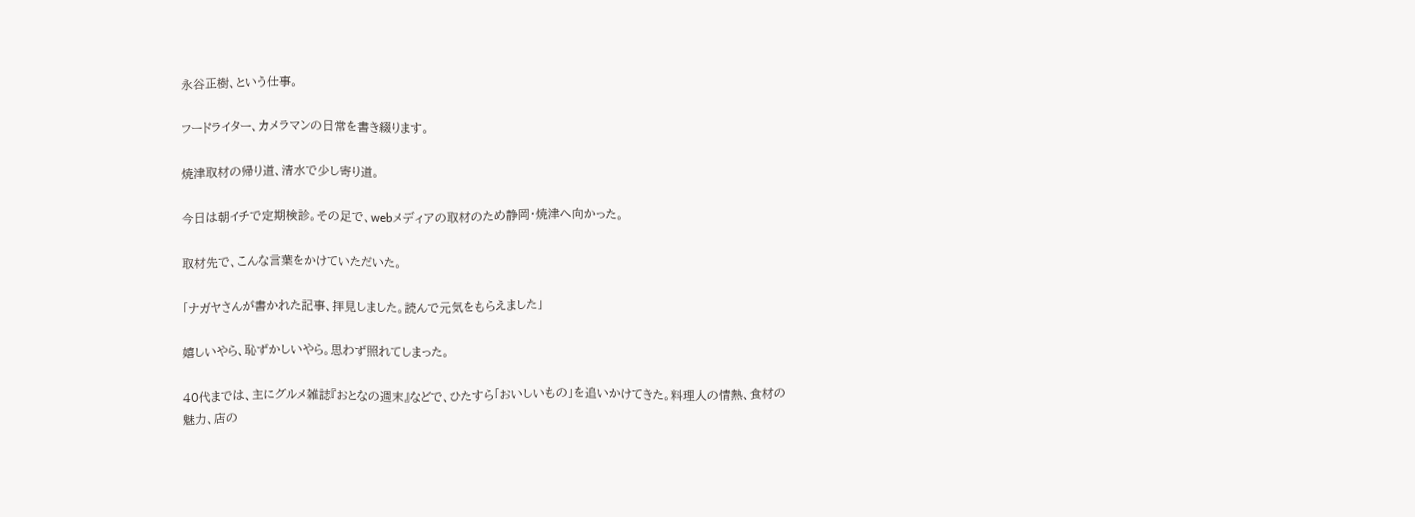永谷正樹、という仕事。

フードライター、カメラマンの日常を書き綴ります。

焼津取材の帰り道、清水で少し寄り道。

今日は朝イチで定期検診。その足で、webメディアの取材のため静岡・焼津へ向かった。

取材先で、こんな言葉をかけていただいた。

「ナガヤさんが書かれた記事、拝見しました。読んで元気をもらえました」

嬉しいやら、恥ずかしいやら。思わず照れてしまった。

40代までは、主にグルメ雑誌『おとなの週末』などで、ひたすら「おいしいもの」を追いかけてきた。料理人の情熱、食材の魅力、店の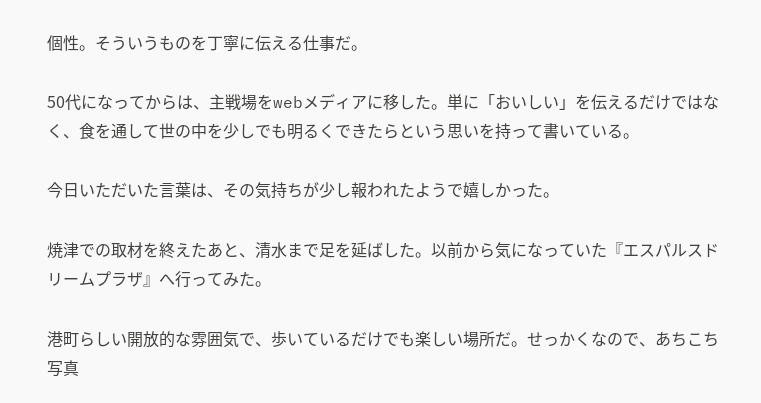個性。そういうものを丁寧に伝える仕事だ。

50代になってからは、主戦場をwebメディアに移した。単に「おいしい」を伝えるだけではなく、食を通して世の中を少しでも明るくできたらという思いを持って書いている。

今日いただいた言葉は、その気持ちが少し報われたようで嬉しかった。

焼津での取材を終えたあと、清水まで足を延ばした。以前から気になっていた『エスパルスドリームプラザ』へ行ってみた。

港町らしい開放的な雰囲気で、歩いているだけでも楽しい場所だ。せっかくなので、あちこち写真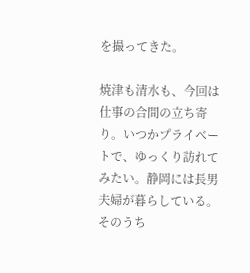を撮ってきた。

焼津も清水も、今回は仕事の合間の立ち寄り。いつかプライベートで、ゆっくり訪れてみたい。静岡には長男夫婦が暮らしている。そのうち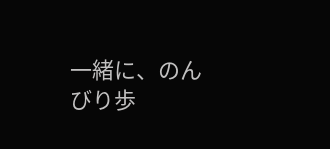一緒に、のんびり歩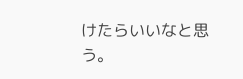けたらいいなと思う。